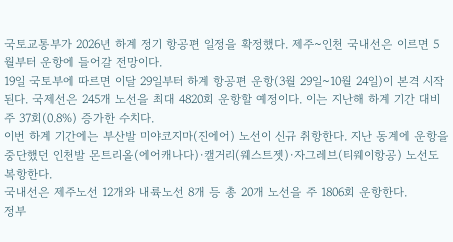국토교통부가 2026년 하계 정기 항공편 일정을 확정했다. 제주~인천 국내선은 이르면 5월부터 운항에 들어갈 전망이다.
19일 국토부에 따르면 이달 29일부터 하계 항공편 운항(3월 29일~10월 24일)이 본격 시작된다. 국제선은 245개 노선을 최대 4820회 운항할 예정이다. 이는 지난해 하계 기간 대비 주 37회(0.8%) 증가한 수치다.
이번 하계 기간에는 부산발 미야코지마(진에어) 노선이 신규 취항한다. 지난 동계에 운항을 중단했던 인천발 몬트리올(에어캐나다)·캘거리(웨스트젯)·자그레브(티웨이항공) 노선도 복항한다.
국내선은 제주노선 12개와 내륙노선 8개 등 총 20개 노선을 주 1806회 운항한다.
정부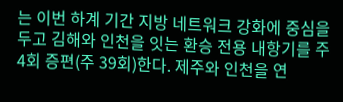는 이번 하계 기간 지방 네트워크 강화에 중심을 두고 김해와 인천을 잇는 환승 전용 내항기를 주 4회 증편(주 39회)한다. 제주와 인천을 연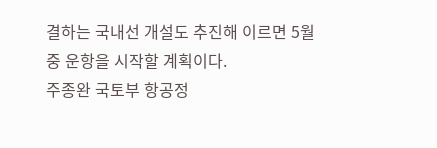결하는 국내선 개설도 추진해 이르면 5월 중 운항을 시작할 계획이다.
주종완 국토부 항공정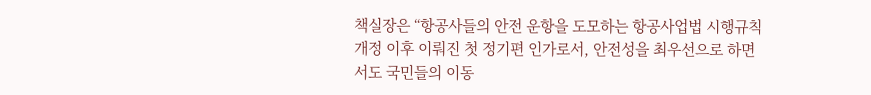책실장은 “항공사들의 안전 운항을 도모하는 항공사업법 시행규칙 개정 이후 이뤄진 첫 정기편 인가로서, 안전성을 최우선으로 하면서도 국민들의 이동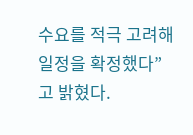수요를 적극 고려해 일정을 확정했다”고 밝혔다.